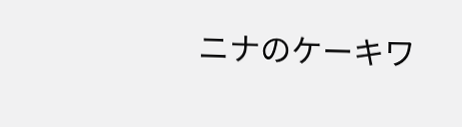ニナのケーキワ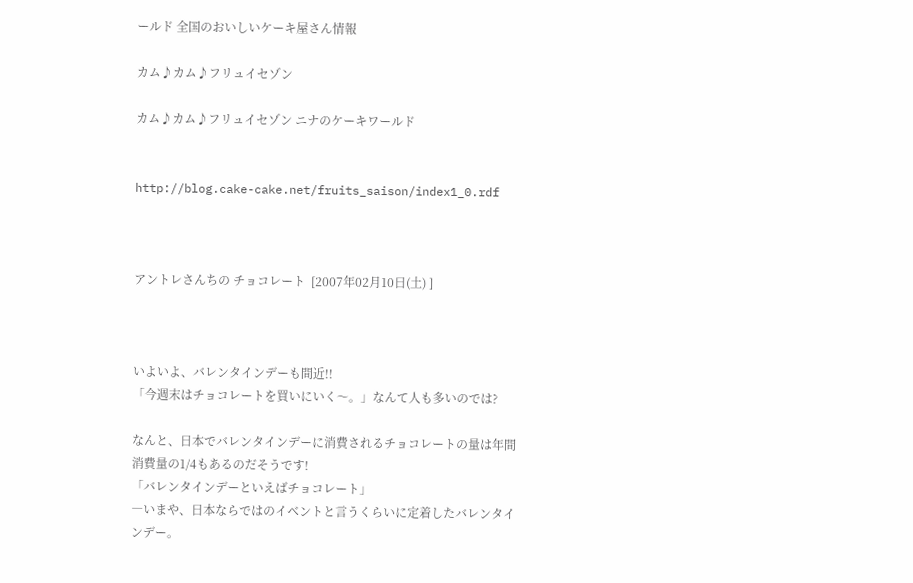ールド 全国のおいしいケーキ屋さん情報

カム♪カム♪フリュイセゾン

カム♪カム♪フリュイセゾン ニナのケーキワールド


http://blog.cake-cake.net/fruits_saison/index1_0.rdf



アントレさんちの チョコレート  [2007年02月10日(土) ]



いよいよ、バレンタインデーも間近!!
「今週末はチョコレートを買いにいく〜。」なんて人も多いのでは?

なんと、日本でバレンタインデーに消費されるチョコレートの量は年間消費量の1/4もあるのだそうです!
「バレンタインデーといえばチョコレート」
―いまや、日本ならではのイベントと言うくらいに定着したバレンタインデー。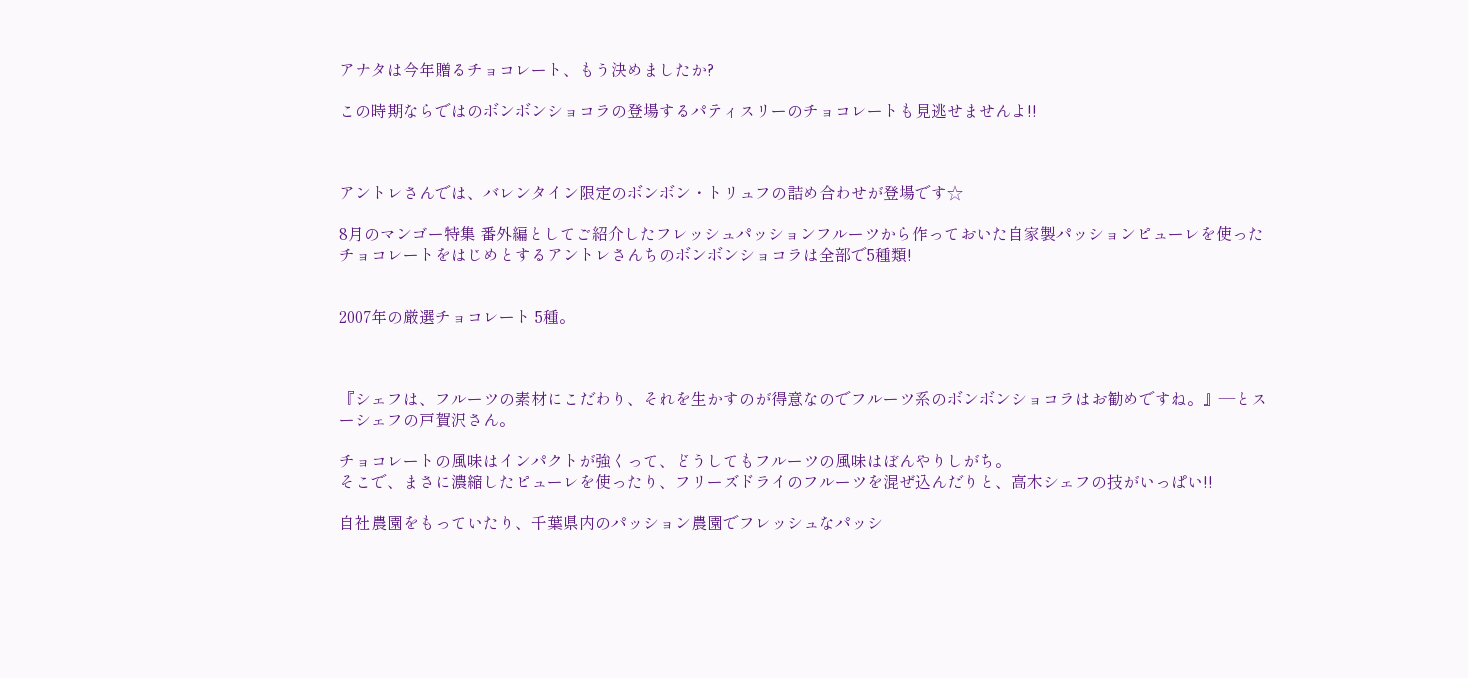アナタは今年贈るチョコレート、もう決めましたか?

この時期ならではのボンボンショコラの登場するパティスリーのチョコレートも見逃せませんよ!!



アントレさんでは、バレンタイン限定のボンボン・トリュフの詰め合わせが登場です☆

8月のマンゴー特集 番外編としてご紹介したフレッシュパッションフルーツから作っておいた自家製パッションピューレを使ったチョコレートをはじめとするアントレさんちのボンボンショコラは全部で5種類!


2007年の厳選チョコレート 5種。



『シェフは、フルーツの素材にこだわり、それを生かすのが得意なのでフルーツ系のボンボンショコラはお勧めですね。』―とスーシェフの戸賀沢さん。

チョコレートの風味はインパクトが強くって、どうしてもフルーツの風味はぼんやりしがち。
そこで、まさに濃縮したピューレを使ったり、フリーズドライのフルーツを混ぜ込んだりと、高木シェフの技がいっぱい!!

自社農園をもっていたり、千葉県内のパッション農園でフレッシュなパッシ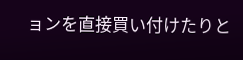ョンを直接買い付けたりと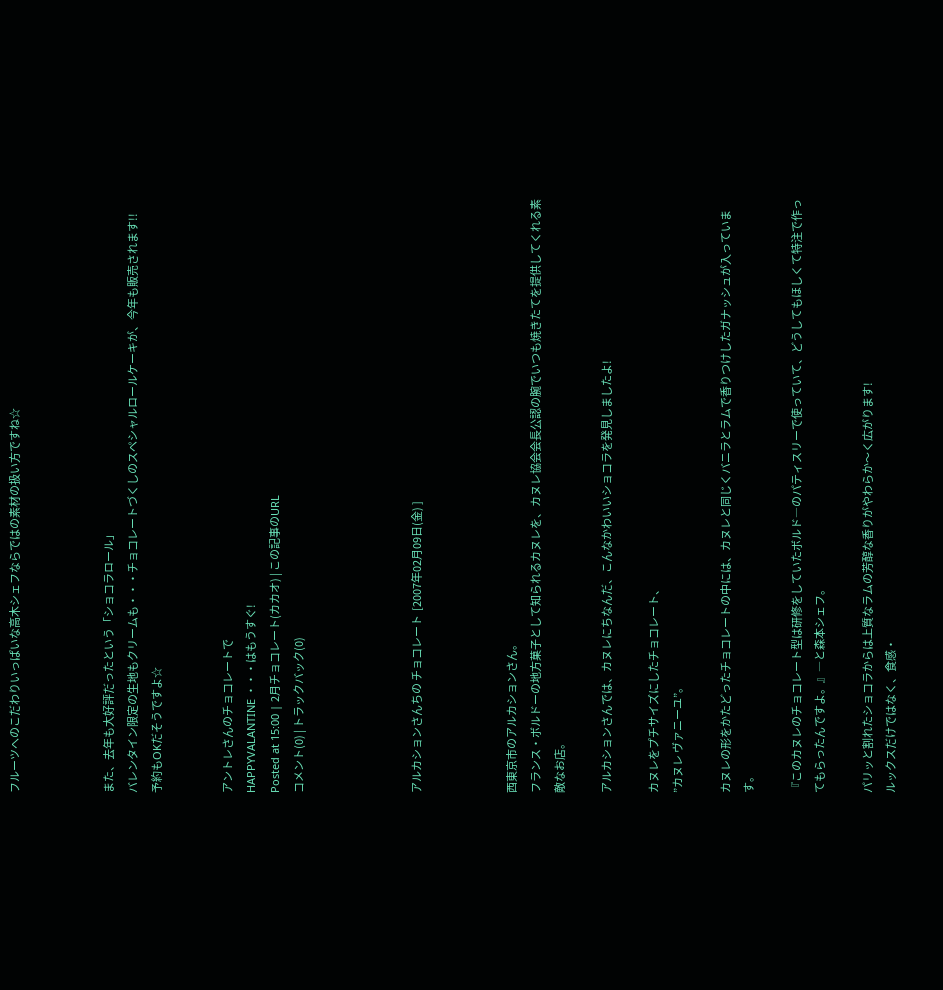フルーツへのこだわりいっぱいな高木シェフならではの素材の扱い方ですね☆



また、去年も大好評だったという「ショコラロール」
バレンタイン限定の生地もクリームも・・・チョコレートづくしのスペシャルロールケーキが、今年も販売されます!!
予約もOKだそうですよ☆


アントレさんのチョコレートで
HAPPYVALANTINE ・・・はもうすぐ!
Posted at 15:00 | 2月チョコレート(カカオ) | この記事のURL
コメント(0) | トラックバック(0)




アルカションさんちの チョコレート  [2007年02月09日(金) ]



西東京市のアルカションさん。
フランス・ボルドーの地方菓子として知られるカヌレを、カヌレ協会会長公認の腕でいつも焼きたてを提供してくれる素敵なお店。

アルカションさんでは、カヌレにちなんだ、こんなかわいいショコラを発見しましたよ!

カヌレをプチサイズにしたチョコレート、
”カヌレ ヴァニーユ”。

カヌレの形をかたどったチョコレートの中には、カヌレと同じくバニラとラムで香りつけしたガナッシュが入っています。

『このカヌレのチョコレート型は研修をしていたボルド―のパティスリーで使っていて、どうしてもほしくて特注で作ってもらったんですよ。』―と森本シェフ。

パリッと割れたショコラからは上質なラムの芳醇な香りがやわらか〜く広がります!
ルックスだけではなく、食感・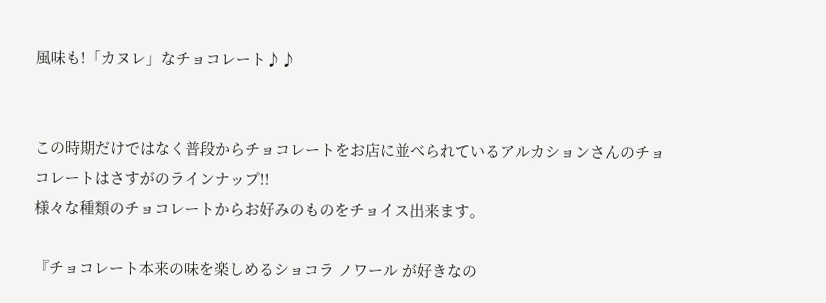風味も!「カヌレ」なチョコレート♪♪


この時期だけではなく普段からチョコレートをお店に並べられているアルカションさんのチョコレートはさすがのラインナップ!!
様々な種類のチョコレートからお好みのものをチョイス出来ます。

『チョコレート本来の味を楽しめるショコラ ノワール が好きなの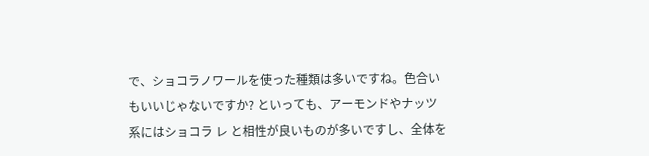で、ショコラノワールを使った種類は多いですね。色合いもいいじゃないですか? といっても、アーモンドやナッツ系にはショコラ レ と相性が良いものが多いですし、全体を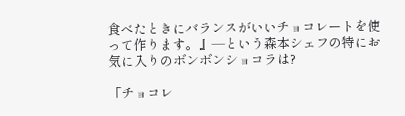食べたときにバランスがいいチョコレートを使って作ります。』―という森本シェフの特にお気に入りのボンボンショコラは?

「チョコレ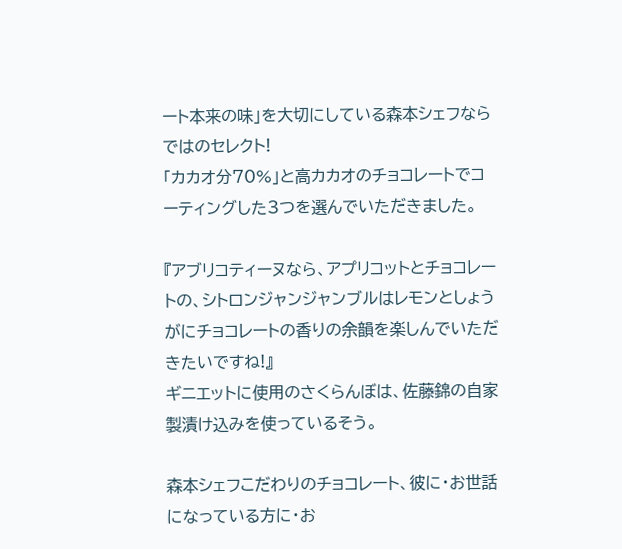ート本来の味」を大切にしている森本シェフならではのセレクト!
「カカオ分70%」と高カカオのチョコレートでコーティングした3つを選んでいただきました。

『アブリコティーヌなら、アプリコットとチョコレートの、シトロンジャンジャンブルはレモンとしょうがにチョコレートの香りの余韻を楽しんでいただきたいですね!』
ギニエットに使用のさくらんぼは、佐藤錦の自家製漬け込みを使っているそう。

森本シェフこだわりのチョコレート、彼に・お世話になっている方に・お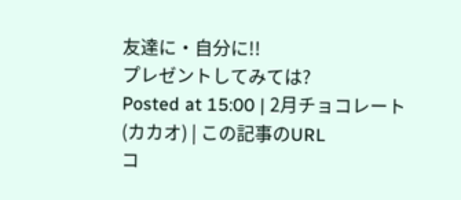友達に・自分に!!
プレゼントしてみては?
Posted at 15:00 | 2月チョコレート(カカオ) | この記事のURL
コ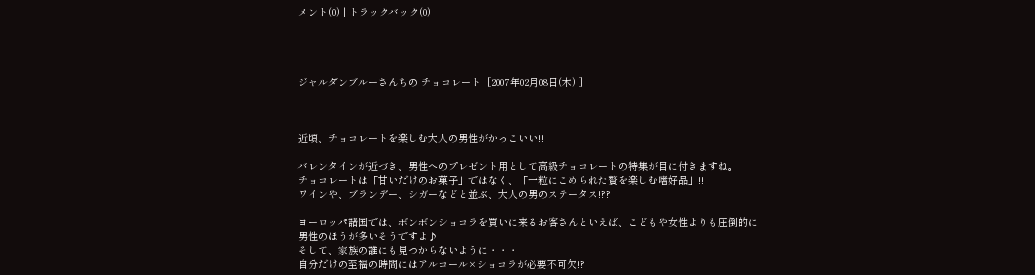メント(0) | トラックバック(0)




ジャルダンブルーさんちの チョコレート  [2007年02月08日(木) ]



近頃、チョコレートを楽しむ大人の男性がかっこいい!!

バレンタインが近づき、男性へのプレゼント用として高級チョコレートの特集が目に付きますね。
チョコレートは「甘いだけのお菓子」ではなく、「一粒にこめられた贅を楽しむ嗜好品」!!
ワインや、ブランデー、シガーなどと並ぶ、大人の男のステータス!??

ヨーロッパ諸国では、ボンボンショコラを買いに来るお客さんといえば、こどもや女性よりも圧倒的に男性のほうが多いそうですよ♪
そして、家族の誰にも見つからないように・・・
自分だけの至福の時間にはアルコール×ショコラが必要不可欠!?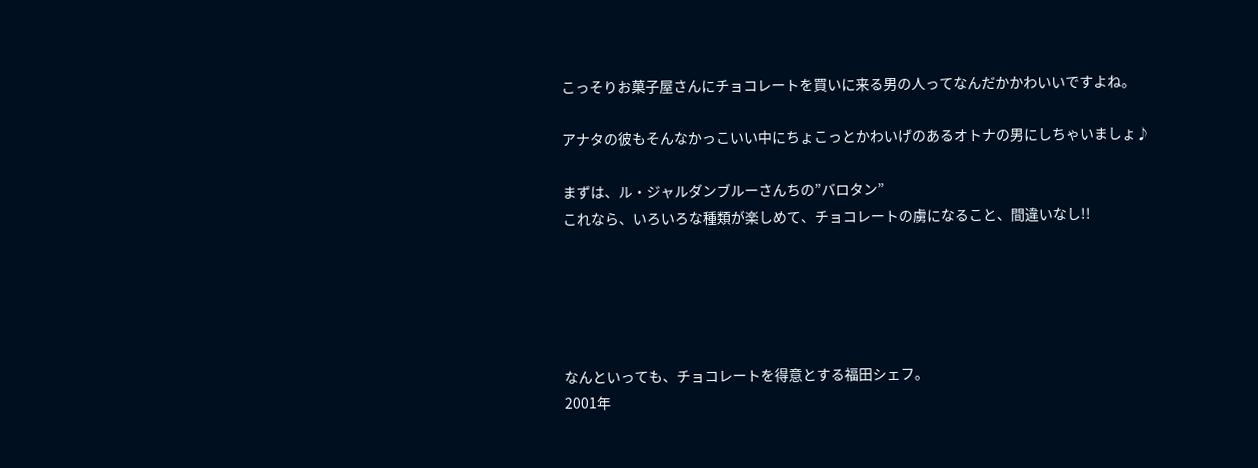こっそりお菓子屋さんにチョコレートを買いに来る男の人ってなんだかかわいいですよね。

アナタの彼もそんなかっこいい中にちょこっとかわいげのあるオトナの男にしちゃいましょ♪

まずは、ル・ジャルダンブルーさんちの”バロタン”
これなら、いろいろな種類が楽しめて、チョコレートの虜になること、間違いなし!!





なんといっても、チョコレートを得意とする福田シェフ。
2001年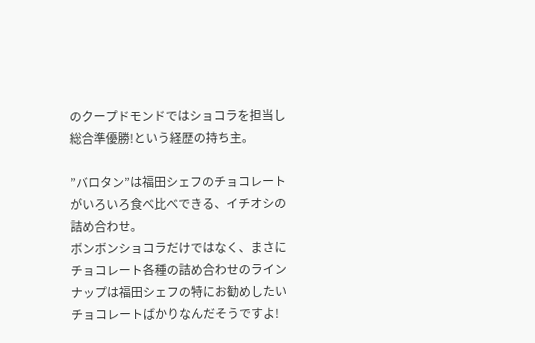のクープドモンドではショコラを担当し総合準優勝!という経歴の持ち主。

”バロタン”は福田シェフのチョコレートがいろいろ食べ比べできる、イチオシの詰め合わせ。
ボンボンショコラだけではなく、まさにチョコレート各種の詰め合わせのラインナップは福田シェフの特にお勧めしたいチョコレートばかりなんだそうですよ!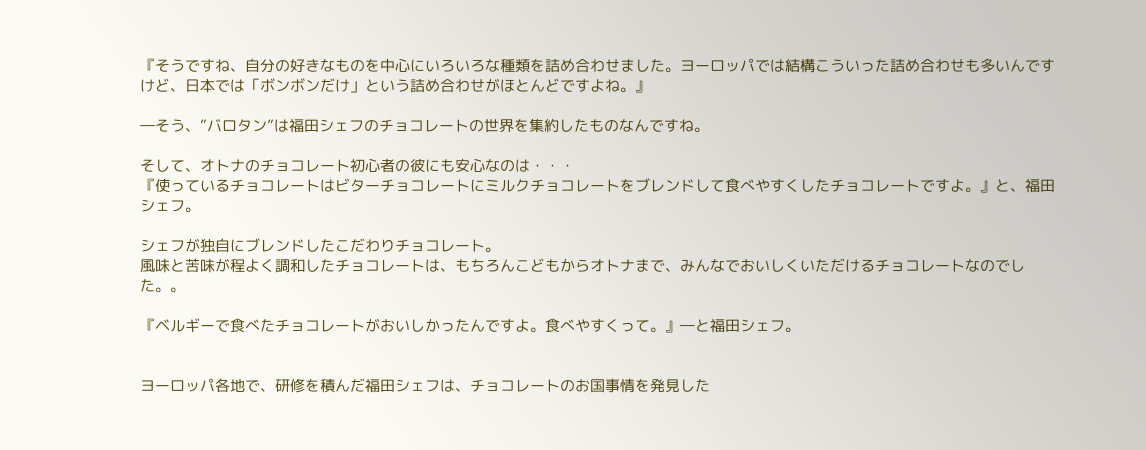『そうですね、自分の好きなものを中心にいろいろな種類を詰め合わせました。ヨーロッパでは結構こういった詰め合わせも多いんですけど、日本では「ボンボンだけ」という詰め合わせがほとんどですよね。』

―そう、”バロタン”は福田シェフのチョコレートの世界を集約したものなんですね。

そして、オトナのチョコレート初心者の彼にも安心なのは・・・
『使っているチョコレートはビターチョコレートにミルクチョコレートをブレンドして食べやすくしたチョコレートですよ。』と、福田シェフ。

シェフが独自にブレンドしたこだわりチョコレート。
風味と苦味が程よく調和したチョコレートは、もちろんこどもからオトナまで、みんなでおいしくいただけるチョコレートなのでした。。

『ベルギーで食べたチョコレートがおいしかったんですよ。食べやすくって。』―と福田シェフ。


ヨーロッパ各地で、研修を積んだ福田シェフは、チョコレートのお国事情を発見した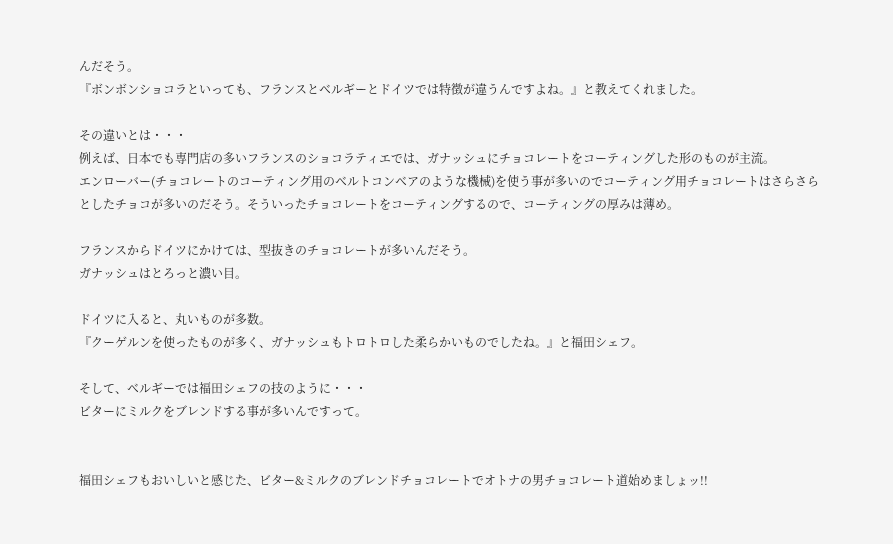んだそう。
『ボンボンショコラといっても、フランスとベルギーとドイツでは特徴が違うんですよね。』と教えてくれました。

その違いとは・・・
例えば、日本でも専門店の多いフランスのショコラティエでは、ガナッシュにチョコレートをコーティングした形のものが主流。
エンローバー(チョコレートのコーティング用のベルトコンベアのような機械)を使う事が多いのでコーティング用チョコレートはさらさらとしたチョコが多いのだそう。そういったチョコレートをコーティングするので、コーティングの厚みは薄め。

フランスからドイツにかけては、型抜きのチョコレートが多いんだそう。
ガナッシュはとろっと濃い目。

ドイツに入ると、丸いものが多数。
『クーゲルンを使ったものが多く、ガナッシュもトロトロした柔らかいものでしたね。』と福田シェフ。

そして、ベルギーでは福田シェフの技のように・・・
ビターにミルクをブレンドする事が多いんですって。


福田シェフもおいしいと感じた、ビター&ミルクのブレンドチョコレートでオトナの男チョコレート道始めましょッ!!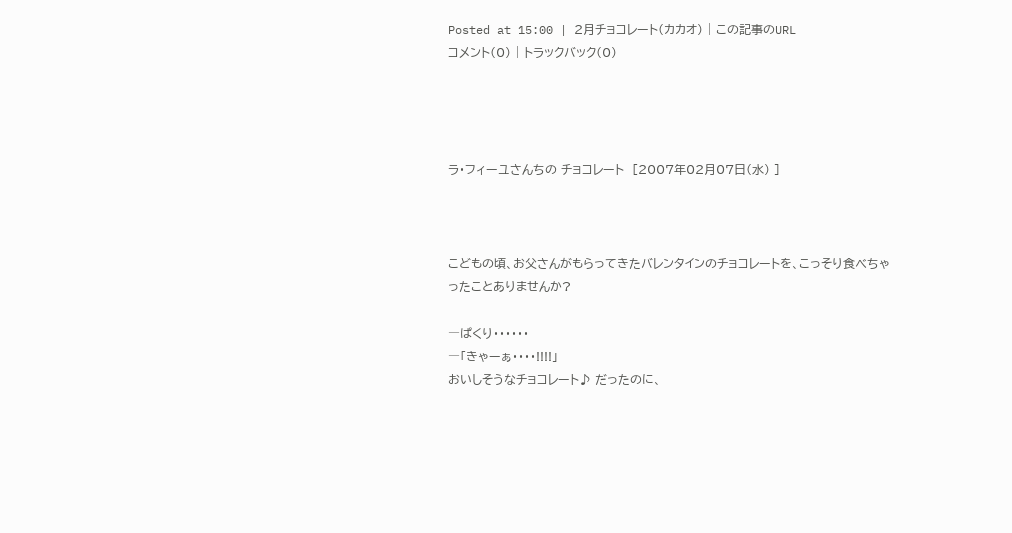Posted at 15:00 | 2月チョコレート(カカオ) | この記事のURL
コメント(0) | トラックバック(0)




ラ・フィーユさんちの チョコレート  [2007年02月07日(水) ]



こどもの頃、お父さんがもらってきたバレンタインのチョコレートを、こっそり食べちゃったことありませんか?

―ぱくり・・・・・・
―「きゃーぁ・・・・!!!!」
おいしそうなチョコレート♪ だったのに、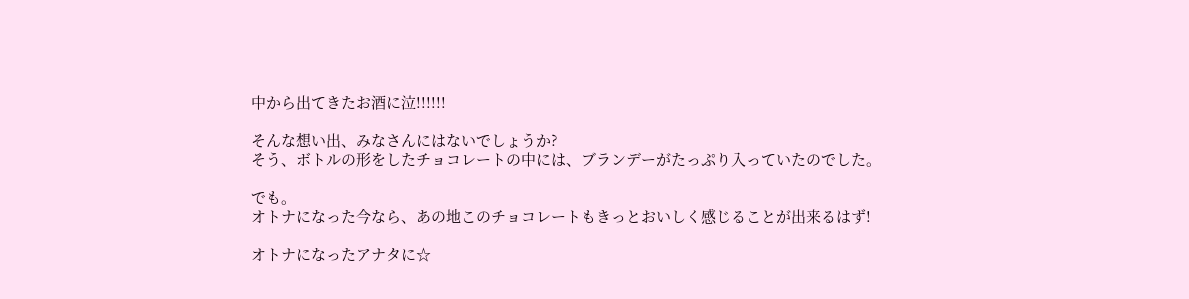中から出てきたお酒に泣!!!!!!

そんな想い出、みなさんにはないでしょうか?
そう、ボトルの形をしたチョコレートの中には、ブランデーがたっぷり入っていたのでした。

でも。
オトナになった今なら、あの地このチョコレートもきっとおいしく感じることが出来るはず!

オトナになったアナタに☆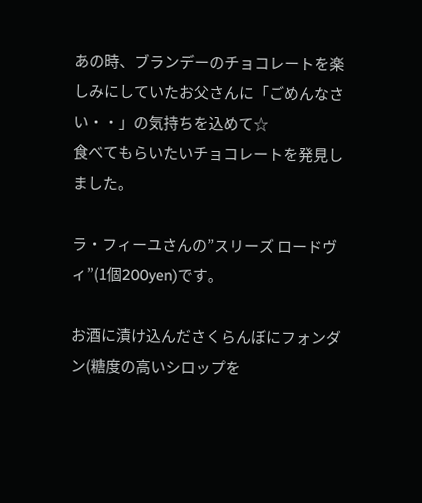あの時、ブランデーのチョコレートを楽しみにしていたお父さんに「ごめんなさい・・」の気持ちを込めて☆
食べてもらいたいチョコレートを発見しました。

ラ・フィーユさんの”スリーズ ロードヴィ”(1個200yen)です。

お酒に漬け込んださくらんぼにフォンダン(糖度の高いシロップを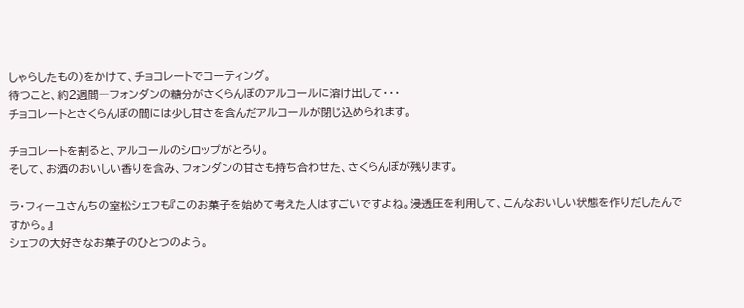しゃらしたもの)をかけて、チョコレートでコーティング。
待つこと、約2週間―フォンダンの糖分がさくらんぼのアルコールに溶け出して・・・
チョコレートとさくらんぼの間には少し甘さを含んだアルコールが閉じ込められます。

チョコレートを割ると、アルコールのシロップがとろり。
そして、お酒のおいしい香りを含み、フォンダンの甘さも持ち合わせた、さくらんぼが残ります。

ラ・フィーユさんちの室松シェフも『このお菓子を始めて考えた人はすごいですよね。浸透圧を利用して、こんなおいしい状態を作りだしたんですから。』
シェフの大好きなお菓子のひとつのよう。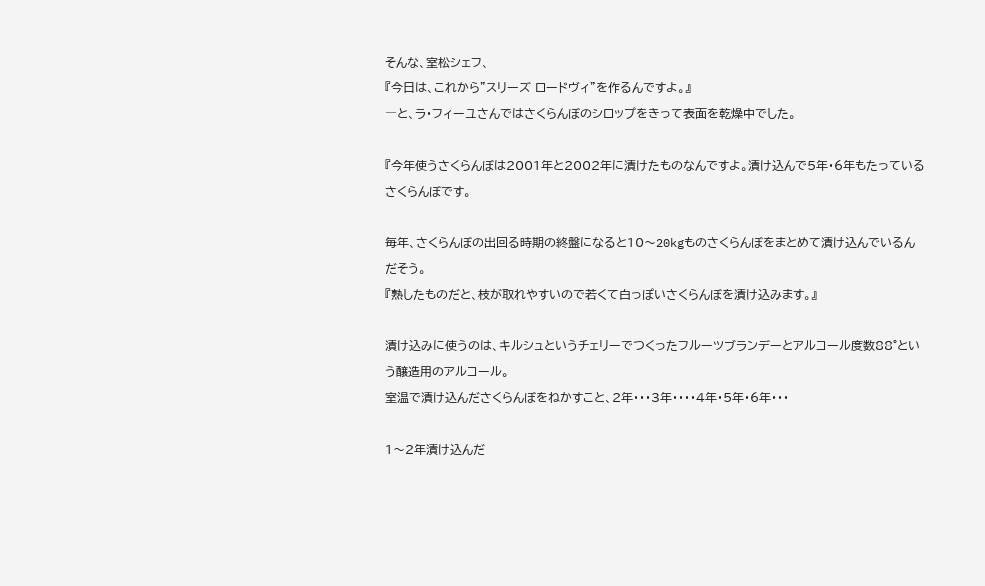そんな、室松シェフ、
『今日は、これから”スリーズ ロードヴィ”を作るんですよ。』
―と、ラ・フィーユさんではさくらんぼのシロップをきって表面を乾燥中でした。

『今年使うさくらんぼは2001年と2002年に漬けたものなんですよ。漬け込んで5年・6年もたっているさくらんぼです。

毎年、さくらんぼの出回る時期の終盤になると10〜20kgものさくらんぼをまとめて漬け込んでいるんだそう。
『熟したものだと、枝が取れやすいので若くて白っぽいさくらんぼを漬け込みます。』

漬け込みに使うのは、キルシュというチェリーでつくったフルーツブランデーとアルコール度数88°という醸造用のアルコール。
室温で漬け込んださくらんぼをねかすこと、2年・・・3年・・・・4年・5年・6年・・・

1〜2年漬け込んだ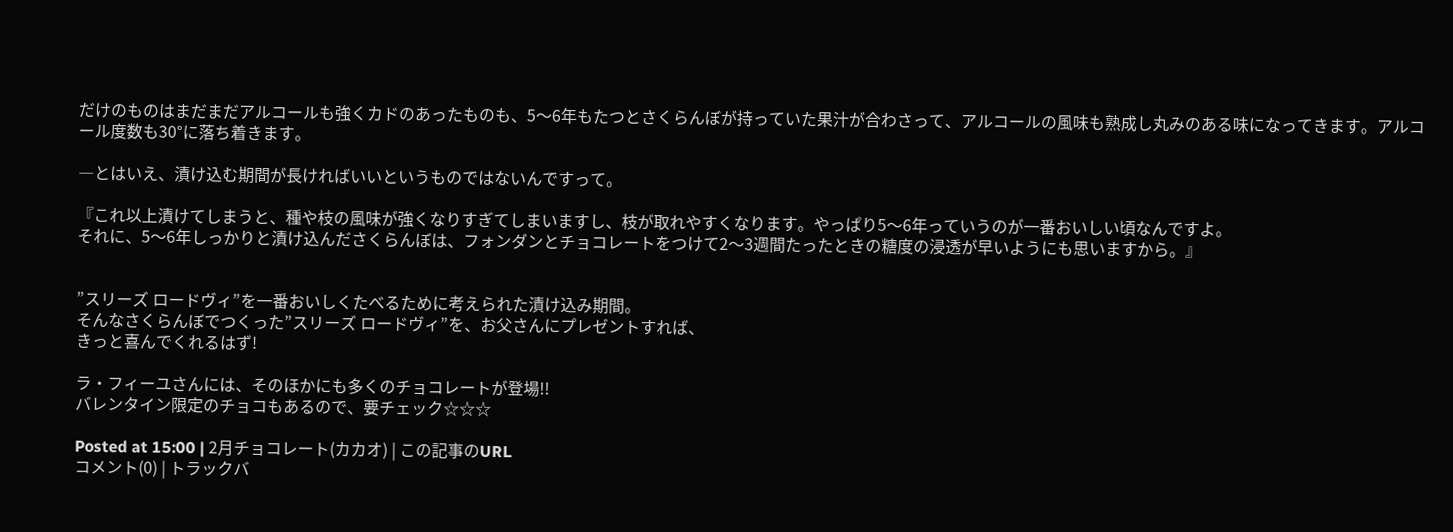だけのものはまだまだアルコールも強くカドのあったものも、5〜6年もたつとさくらんぼが持っていた果汁が合わさって、アルコールの風味も熟成し丸みのある味になってきます。アルコール度数も30°に落ち着きます。

―とはいえ、漬け込む期間が長ければいいというものではないんですって。

『これ以上漬けてしまうと、種や枝の風味が強くなりすぎてしまいますし、枝が取れやすくなります。やっぱり5〜6年っていうのが一番おいしい頃なんですよ。
それに、5〜6年しっかりと漬け込んださくらんぼは、フォンダンとチョコレートをつけて2〜3週間たったときの糖度の浸透が早いようにも思いますから。』


”スリーズ ロードヴィ”を一番おいしくたべるために考えられた漬け込み期間。
そんなさくらんぼでつくった”スリーズ ロードヴィ”を、お父さんにプレゼントすれば、
きっと喜んでくれるはず!

ラ・フィーユさんには、そのほかにも多くのチョコレートが登場!!
バレンタイン限定のチョコもあるので、要チェック☆☆☆

Posted at 15:00 | 2月チョコレート(カカオ) | この記事のURL
コメント(0) | トラックバ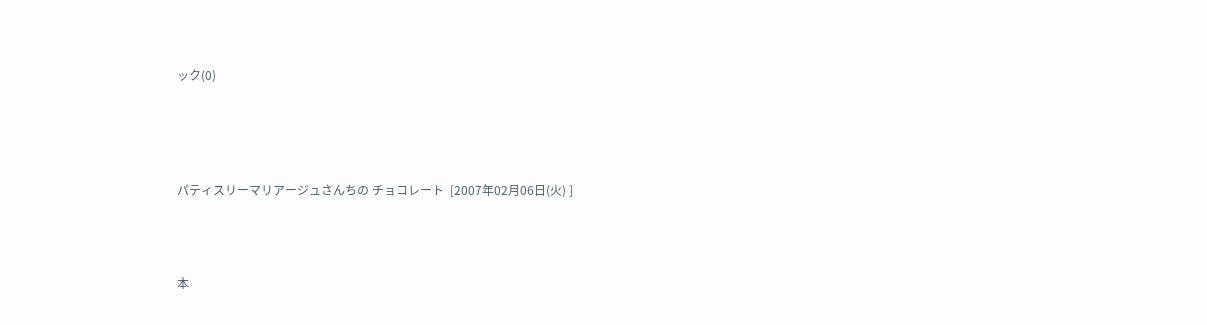ック(0)




パティスリーマリアージュさんちの チョコレート  [2007年02月06日(火) ]



本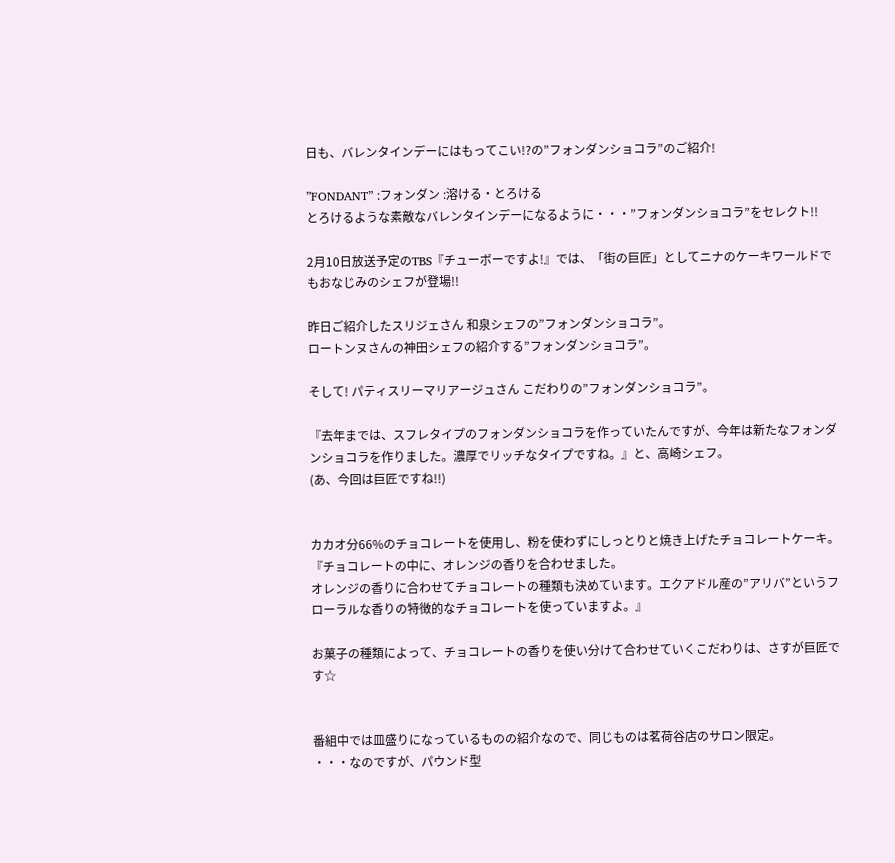日も、バレンタインデーにはもってこい!?の”フォンダンショコラ”のご紹介!

”FONDANT” :フォンダン :溶ける・とろける
とろけるような素敵なバレンタインデーになるように・・・”フォンダンショコラ”をセレクト!!

2月10日放送予定のTBS『チューボーですよ!』では、「街の巨匠」としてニナのケーキワールドでもおなじみのシェフが登場!!

昨日ご紹介したスリジェさん 和泉シェフの”フォンダンショコラ”。
ロートンヌさんの神田シェフの紹介する”フォンダンショコラ”。

そして! パティスリーマリアージュさん こだわりの”フォンダンショコラ”。

『去年までは、スフレタイプのフォンダンショコラを作っていたんですが、今年は新たなフォンダンショコラを作りました。濃厚でリッチなタイプですね。』と、高崎シェフ。
(あ、今回は巨匠ですね!!)


カカオ分66%のチョコレートを使用し、粉を使わずにしっとりと焼き上げたチョコレートケーキ。
『チョコレートの中に、オレンジの香りを合わせました。
オレンジの香りに合わせてチョコレートの種類も決めています。エクアドル産の”アリバ”というフローラルな香りの特徴的なチョコレートを使っていますよ。』

お菓子の種類によって、チョコレートの香りを使い分けて合わせていくこだわりは、さすが巨匠です☆


番組中では皿盛りになっているものの紹介なので、同じものは茗荷谷店のサロン限定。
・・・なのですが、パウンド型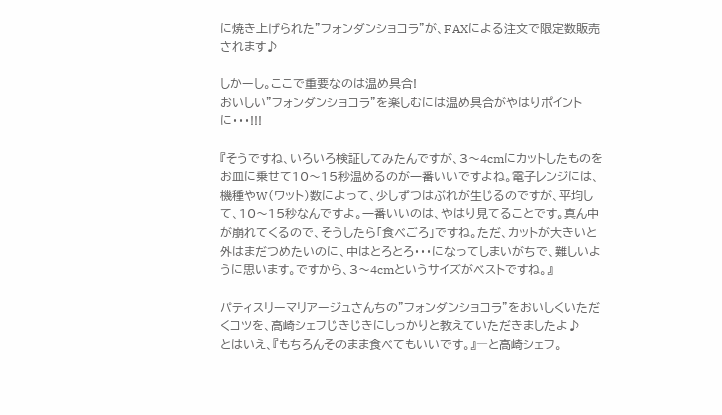に焼き上げられた”フォンダンショコラ”が、FAXによる注文で限定数販売されます♪

しかーし。ここで重要なのは温め具合!
おいしい”フォンダンショコラ”を楽しむには温め具合がやはりポイントに・・・!!!

『そうですね、いろいろ検証してみたんですが、3〜4cmにカットしたものをお皿に乗せて10〜15秒温めるのが一番いいですよね。電子レンジには、機種やW(ワット)数によって、少しずつはぶれが生じるのですが、平均して、10〜15秒なんですよ。一番いいのは、やはり見てることです。真ん中が崩れてくるので、そうしたら「食べごろ」ですね。ただ、カットが大きいと外はまだつめたいのに、中はとろとろ・・・になってしまいがちで、難しいように思います。ですから、3〜4cmというサイズがベストですね。』

パティスリーマリアージュさんちの”フォンダンショコラ”をおいしくいただくコツを、高崎シェフじきじきにしっかりと教えていただきましたよ♪
とはいえ、『もちろんそのまま食べてもいいです。』―と高崎シェフ。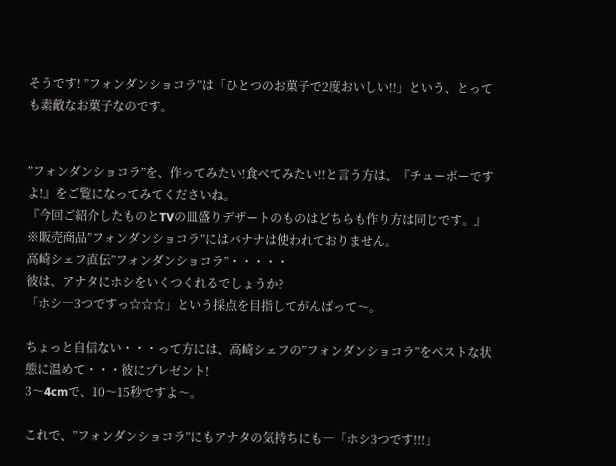そうです! ”フォンダンショコラ”は「ひとつのお菓子で2度おいしい!!」という、とっても素敵なお菓子なのです。


”フォンダンショコラ”を、作ってみたい!食べてみたい!!と言う方は、『チューボーですよ!』をご覧になってみてくださいね。
『今回ご紹介したものとTVの皿盛りデザートのものはどちらも作り方は同じです。』
※販売商品”フォンダンショコラ”にはバナナは使われておりません。
高崎シェフ直伝”フォンダンショコラ”・・・・・
彼は、アナタにホシをいくつくれるでしょうか?
「ホシ―3つですっ☆☆☆」という採点を目指してがんばって〜。

ちょっと自信ない・・・って方には、高崎シェフの”フォンダンショコラ”をベストな状態に温めて・・・彼にプレゼント!
3〜4cmで、10〜15秒ですよ〜。

これで、”フォンダンショコラ”にもアナタの気持ちにも―「ホシ3つです!!!」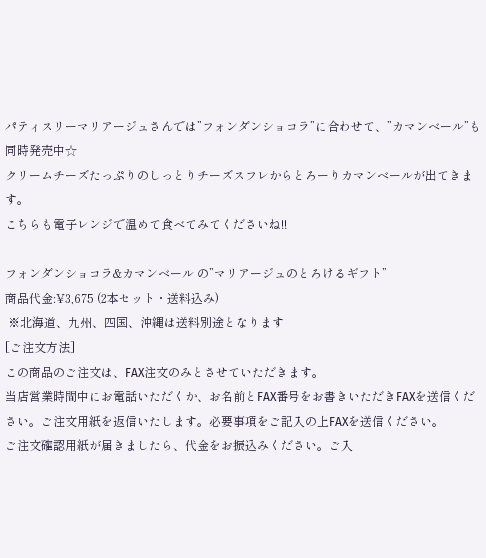パティスリーマリアージュさんでは”フォンダンショコラ”に合わせて、”カマンベール”も同時発売中☆
クリームチーズたっぷりのしっとりチーズスフレからとろーりカマンベールが出てきます。
こちらも電子レンジで温めて食べてみてくださいね!!

フォンダンショコラ&カマンベール の”マリアージュのとろけるギフト”
商品代金:¥3,675 (2本セット・送料込み)
 ※北海道、九州、四国、沖縄は送料別途となります
[ご注文方法]
この商品のご注文は、FAX注文のみとさせていただきます。
当店営業時間中にお電話いただくか、お名前とFAX番号をお書きいただきFAXを送信ください。ご注文用紙を返信いたします。必要事項をご記入の上FAXを送信ください。
ご注文確認用紙が届きましたら、代金をお振込みください。ご入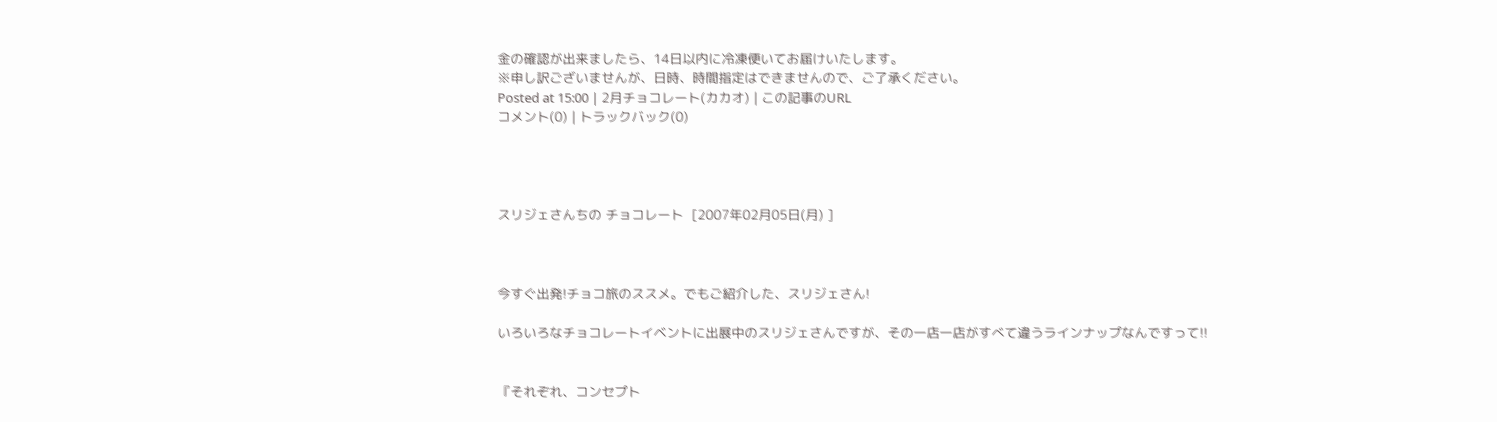金の確認が出来ましたら、14日以内に冷凍便いてお届けいたします。
※申し訳ございませんが、日時、時間指定はできませんので、ご了承ください。
Posted at 15:00 | 2月チョコレート(カカオ) | この記事のURL
コメント(0) | トラックバック(0)




スリジェさんちの チョコレート  [2007年02月05日(月) ]



今すぐ出発!チョコ旅のススメ。でもご紹介した、スリジェさん!

いろいろなチョコレートイベントに出展中のスリジェさんですが、その一店一店がすべて違うラインナップなんですって!!


『それぞれ、コンセプト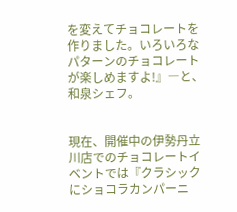を変えてチョコレートを作りました。いろいろなパターンのチョコレートが楽しめますよ!』―と、和泉シェフ。


現在、開催中の伊勢丹立川店でのチョコレートイベントでは『クラシックにショコラカンパーニ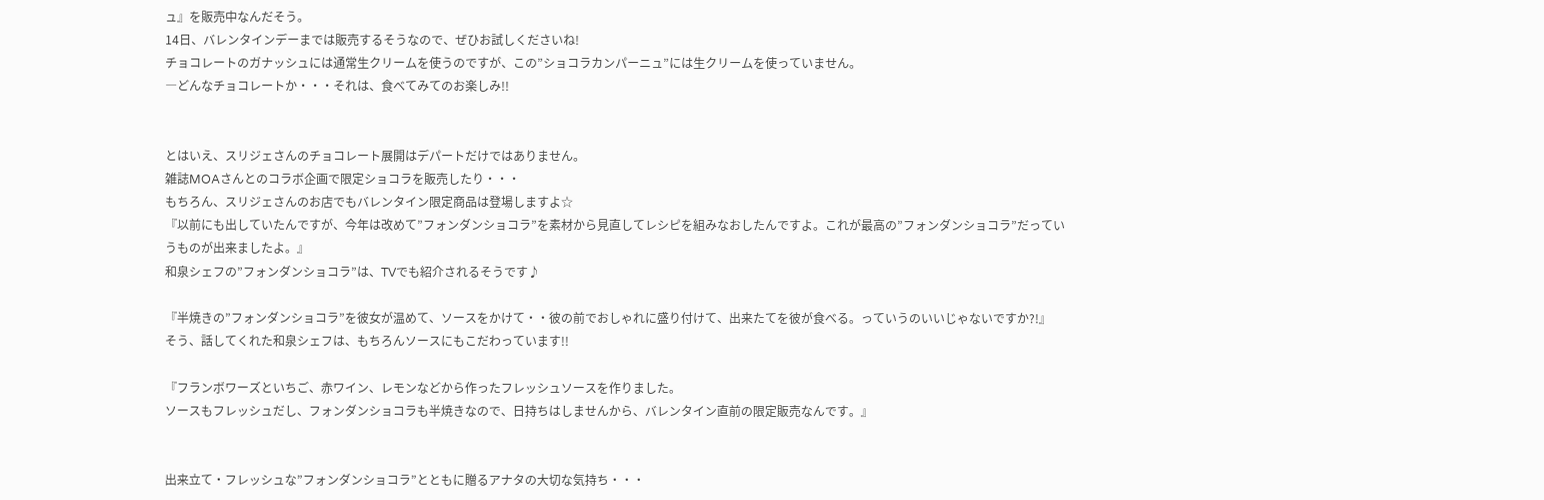ュ』を販売中なんだそう。
14日、バレンタインデーまでは販売するそうなので、ぜひお試しくださいね!
チョコレートのガナッシュには通常生クリームを使うのですが、この”ショコラカンパーニュ”には生クリームを使っていません。
―どんなチョコレートか・・・それは、食べてみてのお楽しみ!!


とはいえ、スリジェさんのチョコレート展開はデパートだけではありません。
雑誌MOAさんとのコラボ企画で限定ショコラを販売したり・・・
もちろん、スリジェさんのお店でもバレンタイン限定商品は登場しますよ☆
『以前にも出していたんですが、今年は改めて”フォンダンショコラ”を素材から見直してレシピを組みなおしたんですよ。これが最高の”フォンダンショコラ”だっていうものが出来ましたよ。』
和泉シェフの”フォンダンショコラ”は、TVでも紹介されるそうです♪

『半焼きの”フォンダンショコラ”を彼女が温めて、ソースをかけて・・彼の前でおしゃれに盛り付けて、出来たてを彼が食べる。っていうのいいじゃないですか?!』
そう、話してくれた和泉シェフは、もちろんソースにもこだわっています!!

『フランボワーズといちご、赤ワイン、レモンなどから作ったフレッシュソースを作りました。
ソースもフレッシュだし、フォンダンショコラも半焼きなので、日持ちはしませんから、バレンタイン直前の限定販売なんです。』


出来立て・フレッシュな”フォンダンショコラ”とともに贈るアナタの大切な気持ち・・・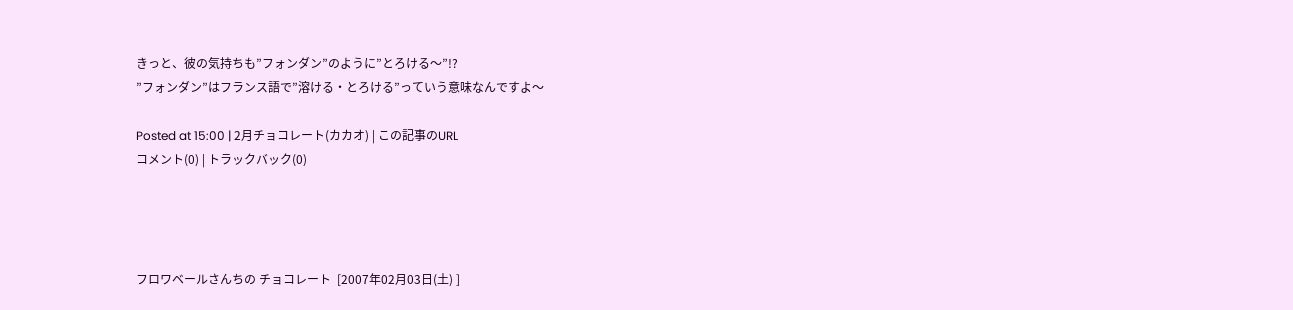きっと、彼の気持ちも”フォンダン”のように”とろける〜”!?
”フォンダン”はフランス語で”溶ける・とろける”っていう意味なんですよ〜

Posted at 15:00 | 2月チョコレート(カカオ) | この記事のURL
コメント(0) | トラックバック(0)




フロワベールさんちの チョコレート  [2007年02月03日(土) ]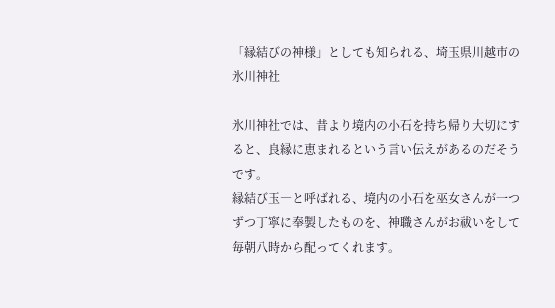「縁結びの神様」としても知られる、埼玉県川越市の氷川神社

氷川神社では、昔より境内の小石を持ち帰り大切にすると、良縁に恵まれるという言い伝えがあるのだそうです。
縁結び玉―と呼ばれる、境内の小石を巫女さんが一つずつ丁寧に奉製したものを、神職さんがお祓いをして毎朝八時から配ってくれます。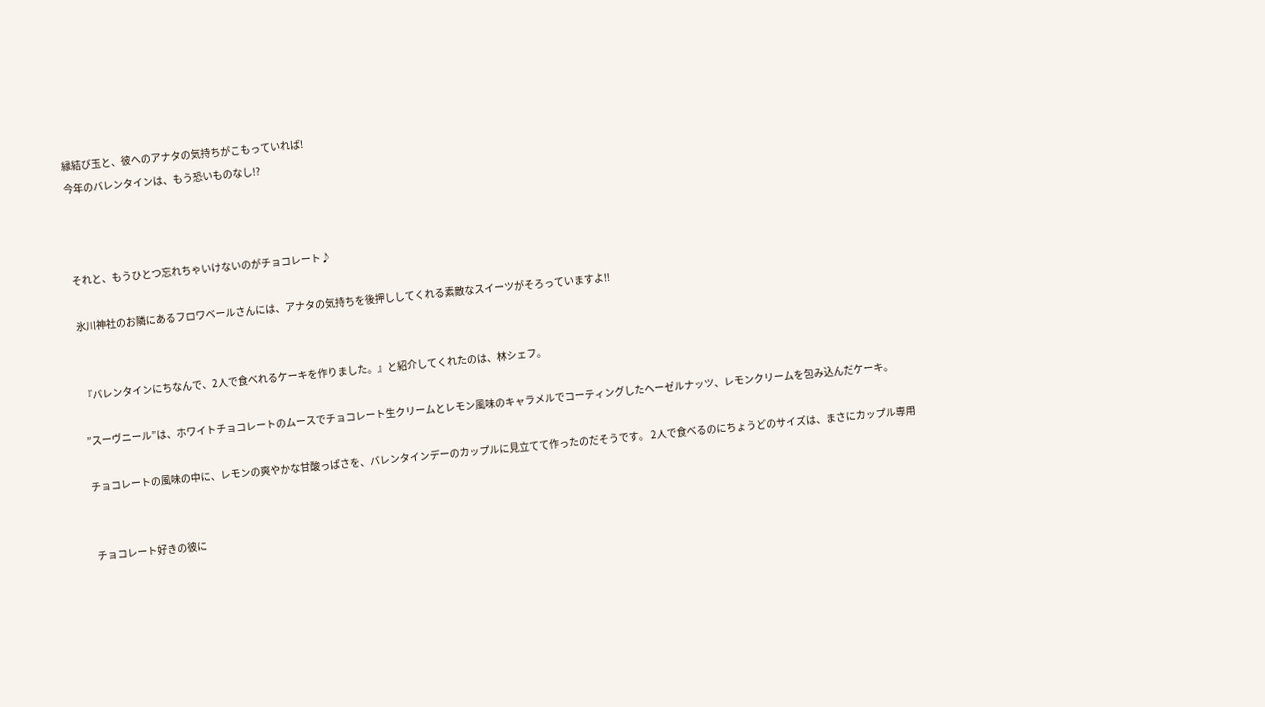縁結び玉と、彼へのアナタの気持ちがこもっていれば!
今年のバレンタインは、もう恐いものなし!?



それと、もうひとつ忘れちゃいけないのがチョコレート♪

氷川神社のお隣にあるフロワベールさんには、アナタの気持ちを後押ししてくれる素敵なスイーツがそろっていますよ!!


『バレンタインにちなんで、2人で食べれるケーキを作りました。』と紹介してくれたのは、林シェフ。

”スーヴニール”は、ホワイトチョコレートのムースでチョコレート生クリームとレモン風味のキャラメルでコーティングしたヘーゼルナッツ、レモンクリームを包み込んだケーキ。

チョコレートの風味の中に、レモンの爽やかな甘酸っぱさを、バレンタインデーのカップルに見立てて作ったのだそうです。 2人で食べるのにちょうどのサイズは、まさにカップル専用


チョコレート好きの彼に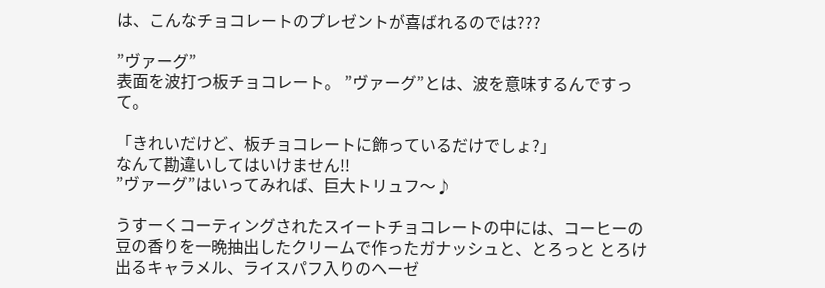は、こんなチョコレートのプレゼントが喜ばれるのでは???

”ヴァーグ”
表面を波打つ板チョコレート。 ”ヴァーグ”とは、波を意味するんですって。

「きれいだけど、板チョコレートに飾っているだけでしょ?」
なんて勘違いしてはいけません!!
”ヴァーグ”はいってみれば、巨大トリュフ〜♪

うすーくコーティングされたスイートチョコレートの中には、コーヒーの豆の香りを一晩抽出したクリームで作ったガナッシュと、とろっと とろけ出るキャラメル、ライスパフ入りのヘーゼ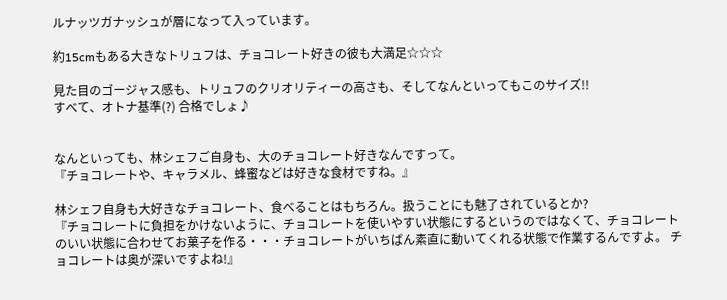ルナッツガナッシュが層になって入っています。

約15cmもある大きなトリュフは、チョコレート好きの彼も大満足☆☆☆

見た目のゴージャス感も、トリュフのクリオリティーの高さも、そしてなんといってもこのサイズ!!
すべて、オトナ基準(?) 合格でしょ♪


なんといっても、林シェフご自身も、大のチョコレート好きなんですって。
『チョコレートや、キャラメル、蜂蜜などは好きな食材ですね。』

林シェフ自身も大好きなチョコレート、食べることはもちろん。扱うことにも魅了されているとか?
『チョコレートに負担をかけないように、チョコレートを使いやすい状態にするというのではなくて、チョコレートのいい状態に合わせてお菓子を作る・・・チョコレートがいちばん素直に動いてくれる状態で作業するんですよ。 チョコレートは奥が深いですよね!』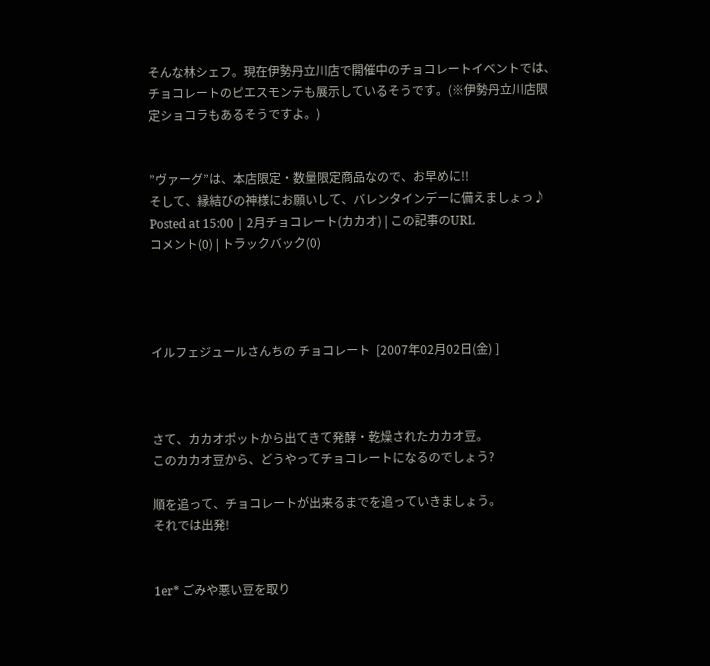そんな林シェフ。現在伊勢丹立川店で開催中のチョコレートイベントでは、チョコレートのピエスモンテも展示しているそうです。(※伊勢丹立川店限定ショコラもあるそうですよ。)


”ヴァーグ”は、本店限定・数量限定商品なので、お早めに!!
そして、縁結びの神様にお願いして、バレンタインデーに備えましょっ♪
Posted at 15:00 | 2月チョコレート(カカオ) | この記事のURL
コメント(0) | トラックバック(0)




イルフェジュールさんちの チョコレート  [2007年02月02日(金) ]



さて、カカオポットから出てきて発酵・乾燥されたカカオ豆。
このカカオ豆から、どうやってチョコレートになるのでしょう?

順を追って、チョコレートが出来るまでを追っていきましょう。
それでは出発!


1er* ごみや悪い豆を取り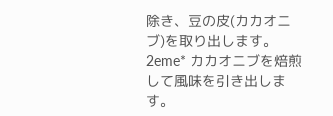除き、豆の皮(カカオニブ)を取り出します。
2eme* カカオニブを焙煎して風味を引き出します。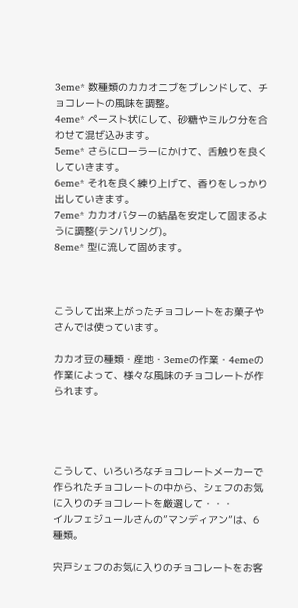3eme* 数種類のカカオニブをブレンドして、チョコレートの風味を調整。
4eme* ペースト状にして、砂糖やミルク分を合わせて混ぜ込みます。
5eme* さらにローラーにかけて、舌触りを良くしていきます。
6eme* それを良く練り上げて、香りをしっかり出していきます。
7eme* カカオバターの結晶を安定して固まるように調整(テンパリング)。
8eme* 型に流して固めます。



こうして出来上がったチョコレートをお菓子やさんでは使っています。

カカオ豆の種類・産地・3emeの作業・4emeの作業によって、様々な風味のチョコレートが作られます。




こうして、いろいろなチョコレートメーカーで作られたチョコレートの中から、シェフのお気に入りのチョコレートを厳選して・・・
イルフェジュールさんの”マンディアン”は、6種類。

宍戸シェフのお気に入りのチョコレートをお客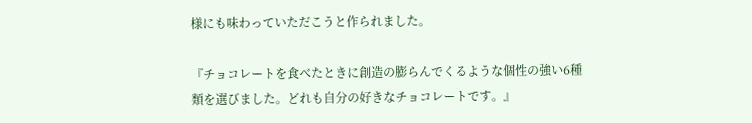様にも味わっていただこうと作られました。

『チョコレートを食べたときに創造の膨らんでくるような個性の強い6種類を選びました。どれも自分の好きなチョコレートです。』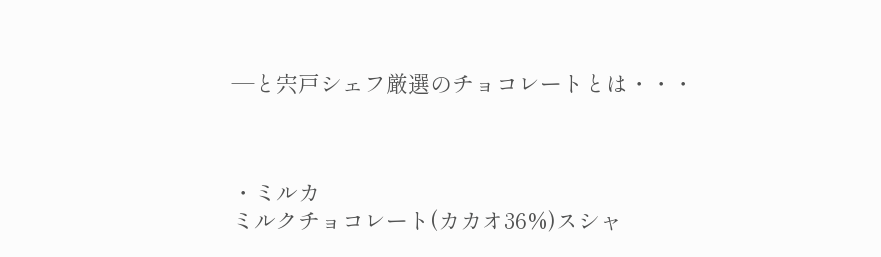―と宍戸シェフ厳選のチョコレートとは・・・



・ミルカ
ミルクチョコレート(カカオ36%)スシャ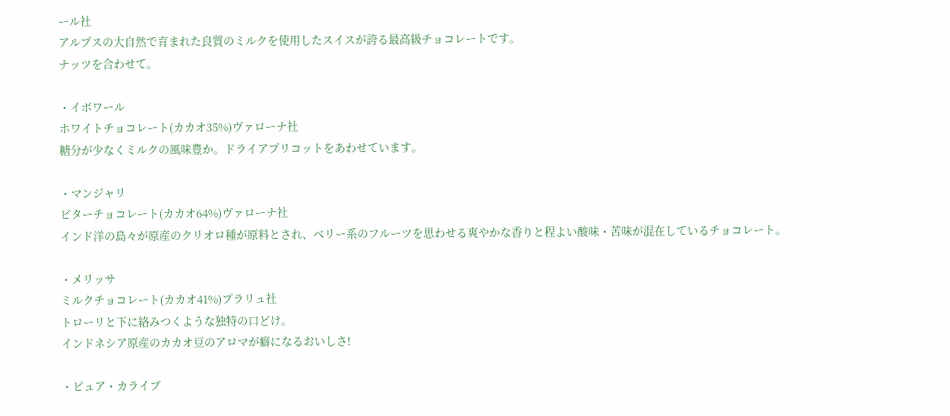ール社
アルプスの大自然で育まれた良質のミルクを使用したスイスが誇る最高級チョコレートです。
ナッツを合わせて。

・イボワール
ホワイトチョコレート(カカオ35%)ヴァローナ社
糖分が少なくミルクの風味豊か。ドライアプリコットをあわせています。

・マンジャリ
ビターチョコレート(カカオ64%)ヴァローナ社
インド洋の島々が原産のクリオロ種が原料とされ、ベリー系のフルーツを思わせる爽やかな香りと程よい酸味・苦味が混在しているチョコレート。

・メリッサ
ミルクチョコレート(カカオ41%)プラリュ社
トローリと下に絡みつくような独特の口どけ。
インドネシア原産のカカオ豆のアロマが癖になるおいしさ!

・ピュア・カライブ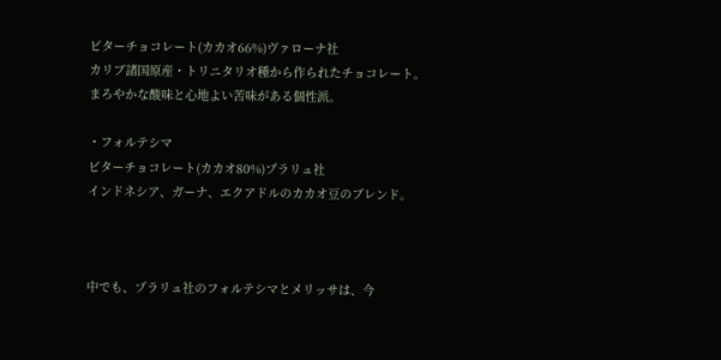ビターチョコレート(カカオ66%)ヴァローナ社
カリブ諸国原産・トリニタリオ種から作られたチョコレート。
まろやかな酸味と心地よい苦味がある個性派。

・フォルテシマ
ビターチョコレート(カカオ80%)プラリュ社
インドネシア、ガーナ、エクアドルのカカオ豆のブレンド。



中でも、プラリュ社のフォルテシマとメリッサは、今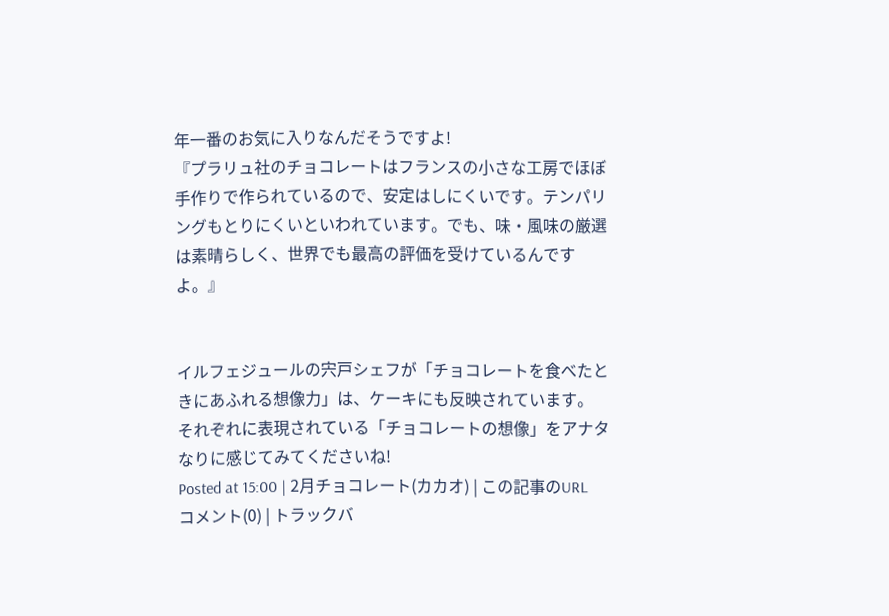年一番のお気に入りなんだそうですよ!
『プラリュ社のチョコレートはフランスの小さな工房でほぼ手作りで作られているので、安定はしにくいです。テンパリングもとりにくいといわれています。でも、味・風味の厳選は素晴らしく、世界でも最高の評価を受けているんですよ。』


イルフェジュールの宍戸シェフが「チョコレートを食べたときにあふれる想像力」は、ケーキにも反映されています。
それぞれに表現されている「チョコレートの想像」をアナタなりに感じてみてくださいね!
Posted at 15:00 | 2月チョコレート(カカオ) | この記事のURL
コメント(0) | トラックバ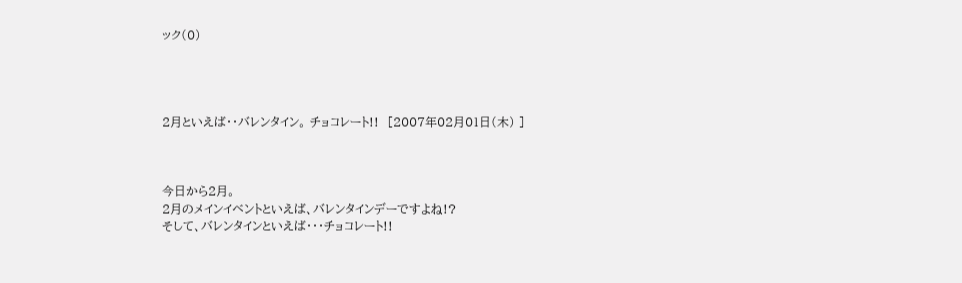ック(0)




2月といえば・・バレンタイン。 チョコレート!!  [2007年02月01日(木) ]



今日から2月。
2月のメインイベントといえば、バレンタインデーですよね!?
そして、バレンタインといえば・・・チョコレート!!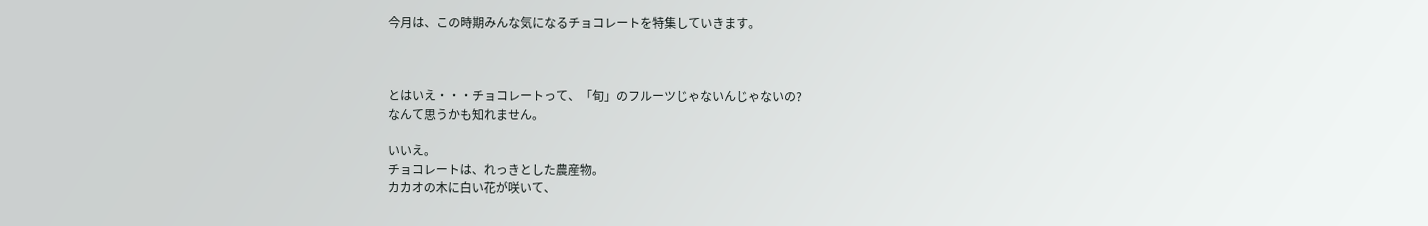今月は、この時期みんな気になるチョコレートを特集していきます。



とはいえ・・・チョコレートって、「旬」のフルーツじゃないんじゃないの?
なんて思うかも知れません。

いいえ。
チョコレートは、れっきとした農産物。
カカオの木に白い花が咲いて、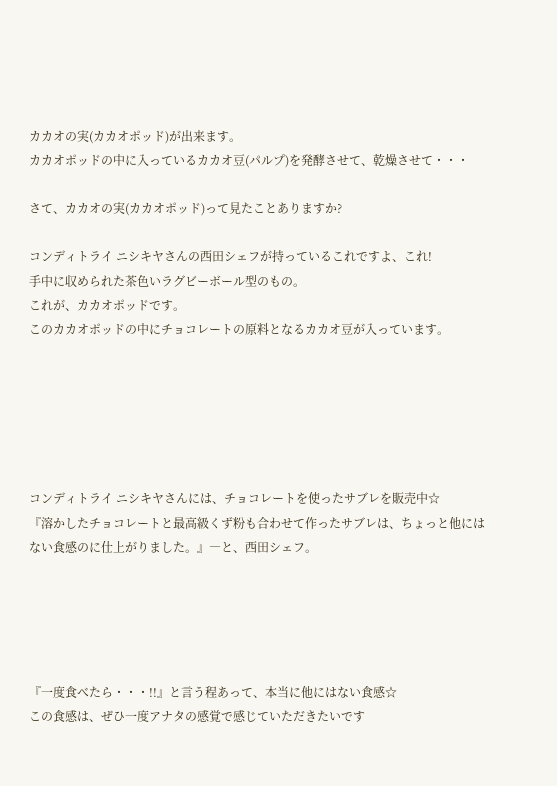カカオの実(カカオポッド)が出来ます。
カカオポッドの中に入っているカカオ豆(パルプ)を発酵させて、乾燥させて・・・

さて、カカオの実(カカオポッド)って見たことありますか?

コンディトライ ニシキヤさんの西田シェフが持っているこれですよ、これ!
手中に収められた茶色いラグビーボール型のもの。
これが、カカオポッドです。
このカカオポッドの中にチョコレートの原料となるカカオ豆が入っています。






コンディトライ ニシキヤさんには、チョコレートを使ったサブレを販売中☆
『溶かしたチョコレートと最高級くず粉も合わせて作ったサブレは、ちょっと他にはない食感のに仕上がりました。』―と、西田シェフ。





『一度食べたら・・・!!』と言う程あって、本当に他にはない食感☆
この食感は、ぜひ一度アナタの感覚で感じていただきたいです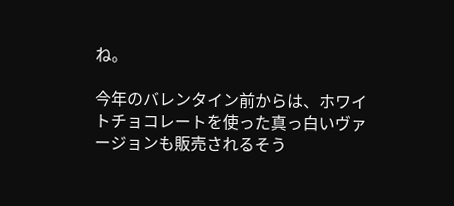ね。

今年のバレンタイン前からは、ホワイトチョコレートを使った真っ白いヴァージョンも販売されるそう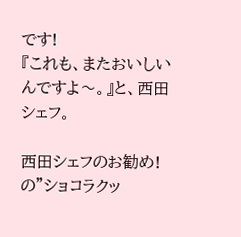です!
『これも、またおいしいんですよ〜。』と、西田シェフ。

西田シェフのお勧め!の”ショコラクッ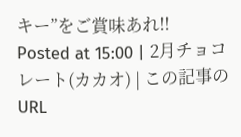キー”をご賞味あれ!!
Posted at 15:00 | 2月チョコレート(カカオ) | この記事のURL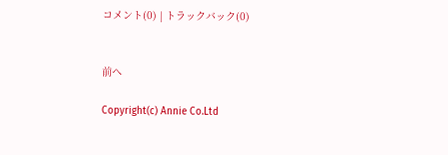コメント(0) | トラックバック(0)


前へ

Copyright(c) Annie Co.Ltd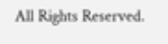All Rights Reserved.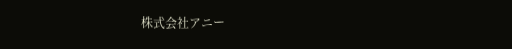株式会社アニー